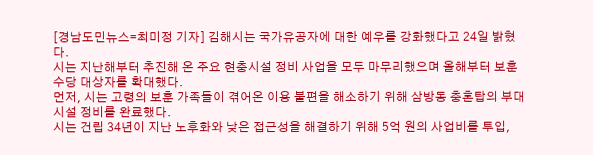[경남도민뉴스=최미정 기자] 김해시는 국가유공자에 대한 예우를 강화했다고 24일 밝혔다.
시는 지난해부터 추진해 온 주요 현충시설 정비 사업을 모두 마무리했으며 올해부터 보훈수당 대상자를 확대했다.
먼저, 시는 고령의 보훈 가족들이 겪어온 이용 불편을 해소하기 위해 삼방동 충혼탑의 부대시설 정비를 완료했다.
시는 건립 34년이 지난 노후화와 낮은 접근성을 해결하기 위해 5억 원의 사업비를 투입,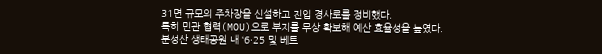31면 규모의 주차장을 신설하고 진입 경사로를 정비했다.
특히 민관 협력(MOU)으로 부지를 무상 확보해 예산 효율성을 높였다.
분성산 생태공원 내 ‘6·25 및 베트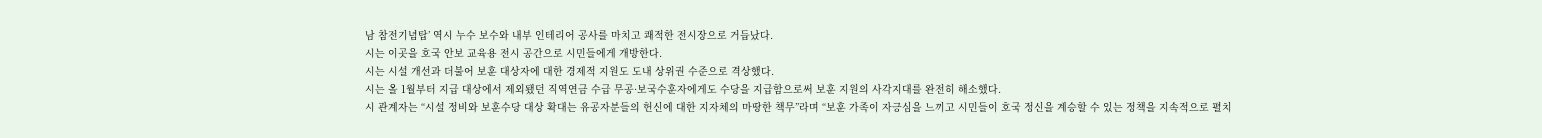남 참전기념탑’ 역시 누수 보수와 내부 인테리어 공사를 마치고 쾌적한 전시장으로 거듭났다.
시는 이곳을 호국 안보 교육용 전시 공간으로 시민들에게 개방한다.
시는 시설 개선과 더불어 보훈 대상자에 대한 경제적 지원도 도내 상위권 수준으로 격상했다.
시는 올 1월부터 지급 대상에서 제외됐던 직역연금 수급 무공·보국수훈자에게도 수당을 지급함으로써 보훈 지원의 사각지대를 완전히 해소했다.
시 관계자는 “시설 정비와 보훈수당 대상 확대는 유공자분들의 헌신에 대한 지자체의 마땅한 책무”라며 “보훈 가족이 자긍심을 느끼고 시민들이 호국 정신을 계승할 수 있는 정책을 지속적으로 펼치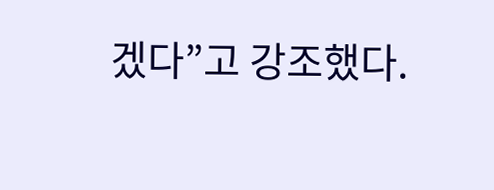겠다”고 강조했다.